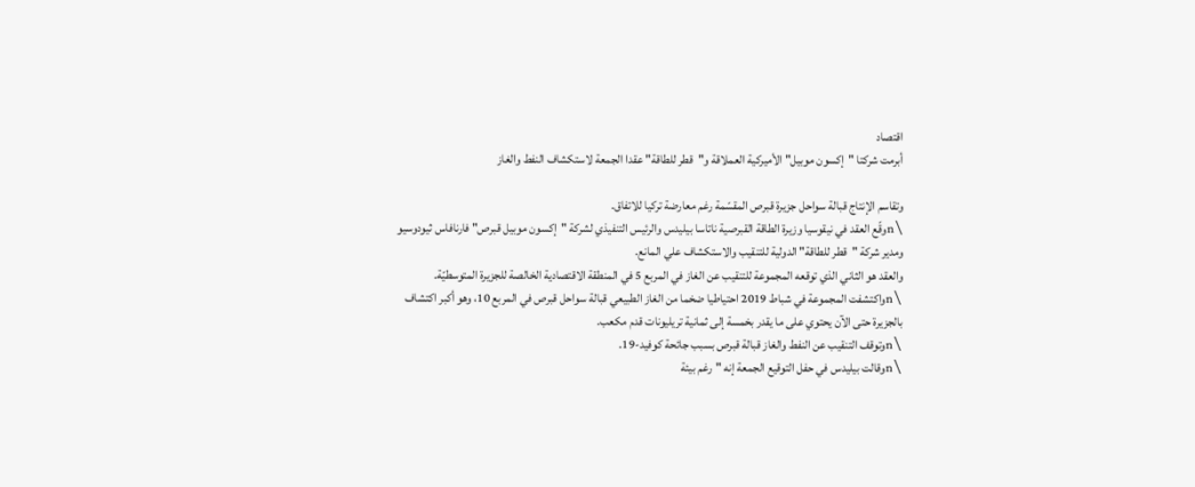اقتصاد
أبرمت شركتا "إكسون موبيل" الأميركية العملاقة و"قطر للطاقة" عقدا الجمعة لاستكشاف النفط والغاز

وتقاسم الإنتاج قبالة سواحل جزيرة قبرص المقسّمة رغم معارضة تركيا للاتفاق.
\nوقّع العقد في نيقوسيا وزيرة الطاقة القبرصية ناتاسا بيليدس والرئيس التنفيذي لشركة "إكسون موبيل قبرص" فارنافاس ثيودوسيو ومدير شركة "قطر للطاقة" الدولية للتنقيب والاستكشاف علي المانع.
والعقد هو الثاني الذي توقعه المجموعة للتنقيب عن الغاز في المربع 5 في المنطقة الاقتصادية الخالصة للجزيرة المتوسطيّة.
\nواكتشفت المجموعة في شباط 2019 احتياطيا ضخما من الغاز الطبيعي قبالة سواحل قبرص في المربع 10، وهو أكبر اكتشاف بالجزيرة حتى الآن يحتوي على ما يقدر بخمسة إلى ثمانية تريليونات قدم مكعب.
\nوتوقف التنقيب عن النفط والغاز قبالة قبرص بسبب جائحة كوفيد-19.
\nوقالت بيليدس في حفل التوقيع الجمعة إنه "رغم بيئة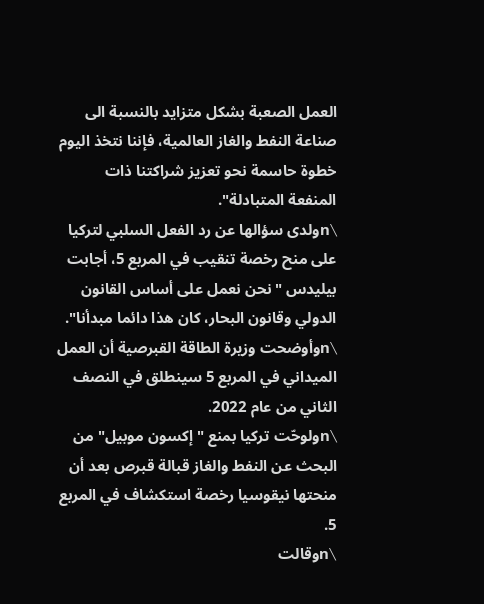العمل الصعبة بشكل متزايد بالنسبة الى صناعة النفط والغاز العالمية، فإننا نتخذ اليوم خطوة حاسمة نحو تعزيز شراكتنا ذات المنفعة المتبادلة".
\nولدى سؤالها عن رد الفعل السلبي لتركيا على منح رخصة تنقيب في المربع 5، أجابت بيليدس "نحن نعمل على أساس القانون الدولي وقانون البحار، كان هذا دائما مبدأنا".
\nوأوضحت وزيرة الطاقة القبرصية أن العمل الميداني في المربع 5 سينطلق في النصف الثاني من عام 2022.
\nولوحّت تركيا بمنع "إكسون موبيل" من البحث عن النفط والغاز قبالة قبرص بعد أن منحتها نيقوسيا رخصة استكشاف في المربع 5.
\nوقالت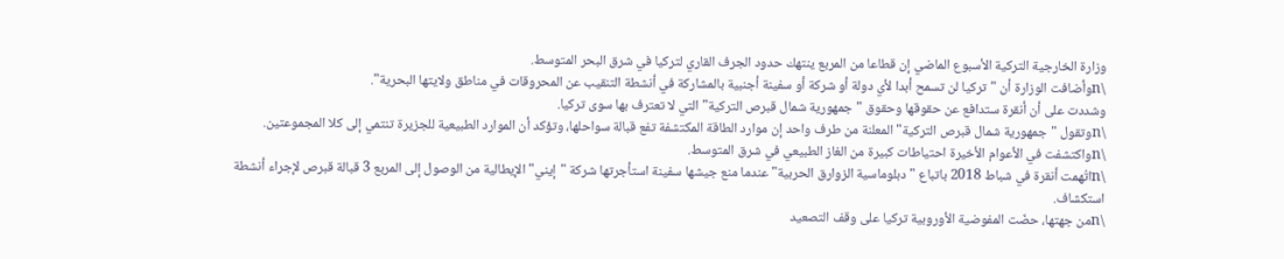وزارة الخارجية التركية الأسبوع الماضي إن قطاعا من المربع ينتهك حدود الجرف القاري لتركيا في شرق البحر المتوسط.
\nوأضافت الوزارة أن "تركيا لن تسمح أبدا لأي دولة أو شركة أو سفينة أجنبية بالمشاركة في أنشطة التنقيب عن المحروقات في مناطق ولايتها البحرية".
وشددت على أن أنقرة ستدافع عن حقوقها وحقوق "جمهورية شمال قبرص التركية" التي لا تعترف بها سوى تركيا.
\nوتقول "جمهورية شمال قبرص التركية" المعلنة من طرف واحد إن موارد الطاقة المكتشفة تفع قبالة سواحلها، وتؤكد أن الموارد الطبيعية للجزيرة تنتمي إلى كلا المجموعتين.
\nواكتشفت في الأعوام الأخيرة احتياطات كبيرة من الغاز الطبيعي في شرق المتوسط.
\nاتُهمت أنقرة في شباط 2018 باتباع "دبلوماسية الزوارق الحربية" عندما منع جيشها سفينة استأجرتها شركة "إيني" الإيطالية من الوصول إلى المربع 3 قبالة قبرص لإجراء أنشطة استكشاف.
\nمن جهتها، حضّت المفوضية الأوروبية تركيا على وقف التصعيد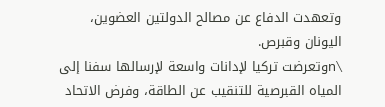وتعهدت الدفاع عن مصالح الدولتين العضوين، اليونان وقبرص.
\nوتعرضت تركيا لإدانات واسعة لإرسالها سفنا إلى المياه القبرصية للتنقيب عن الطاقة، وفرض الاتحاد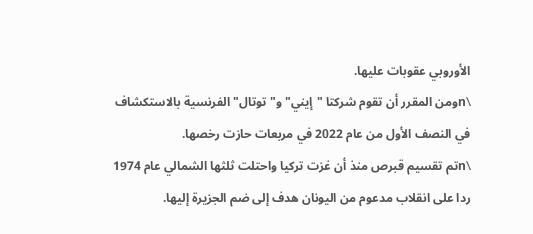الأوروبي عقوبات عليها.
\nومن المقرر أن تقوم شركتا "إيني" و"توتال" الفرنسية بالاستكشاف في النصف الأول من عام 2022 في مربعات حازت رخصها.
\nتم تقسيم قبرص منذ أن غزت تركيا واحتلت ثلثها الشمالي عام 1974 ردا على انقلاب مدعوم من اليونان هدف إلى ضم الجزيرة إليها.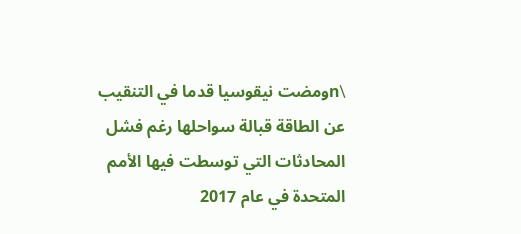\nومضت نيقوسيا قدما في التنقيب عن الطاقة قبالة سواحلها رغم فشل المحادثات التي توسطت فيها الأمم المتحدة في عام 2017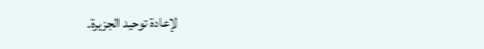لإعادة توحيد الجزيرة.